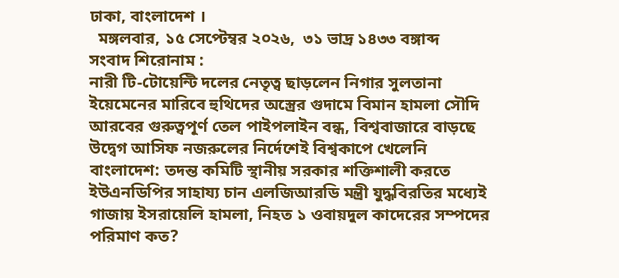ঢাকা, বাংলাদেশ ।
  মঙ্গলবার, ১৫ সেপ্টেম্বর ২০২৬,  ৩১ ভাদ্র ১৪৩৩ বঙ্গাব্দ
সংবাদ শিরোনাম :
নারী টি-টোয়েন্টি দলের নেতৃত্ব ছাড়লেন নিগার সুলতানা ইয়েমেনের মারিবে হুথিদের অস্ত্রের গুদামে বিমান হামলা সৌদি আরবের গুরুত্বপূর্ণ তেল পাইপলাইন বন্ধ, বিশ্ববাজারে বাড়ছে উদ্বেগ আসিফ নজরুলের নির্দেশেই বিশ্বকাপে খেলেনি বাংলাদেশ: তদন্ত কমিটি স্থানীয় সরকার শক্তিশালী করতে ইউএনডিপির সাহায্য চান এলজিআরডি মন্ত্রী যুদ্ধবিরতির মধ্যেই গাজায় ইসরায়েলি হামলা, নিহত ১ ওবায়দুল কাদেরের সম্পদের পরিমাণ কত?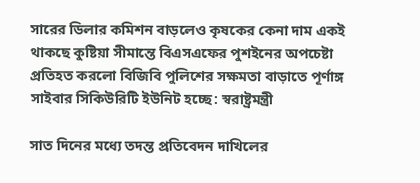সারের ডিলার কমিশন বাড়লেও কৃষকের কেনা দাম একই থাকছে কুষ্টিয়া সীমান্তে বিএসএফের পুশইনের অপচেষ্টা প্রতিহত করলো বিজিবি পুলিশের সক্ষমতা বাড়াতে পূর্ণাঙ্গ সাইবার সিকিউরিটি ইউনিট হচ্ছে: স্বরাষ্ট্রমন্ত্রী

সাত দিনের মধ্যে তদন্ত প্রতিবেদন দাখিলের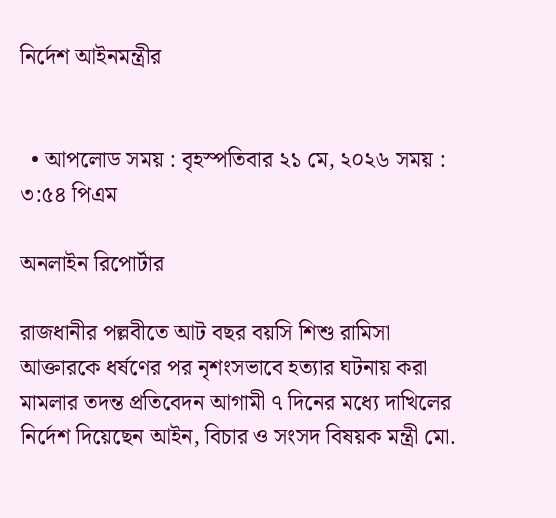নির্দেশ আইনমন্ত্রীর


  • আপলোড সময় : বৃহস্পতিবার ২১ মে, ২০২৬ সময় : ৩:৫৪ পিএম

অনলাইন রিপোর্টার

রাজধানীর পল্লবীতে আট বছর বয়সি শিশু রামিসা আক্তারকে ধর্ষণের পর নৃশংসভাবে হত্যার ঘটনায় করা মামলার তদন্ত প্রতিবেদন আগামী ৭ দিনের মধ্যে দাখিলের নির্দেশ দিয়েছেন আইন, বিচার ও সংসদ বিষয়ক মন্ত্রী মো.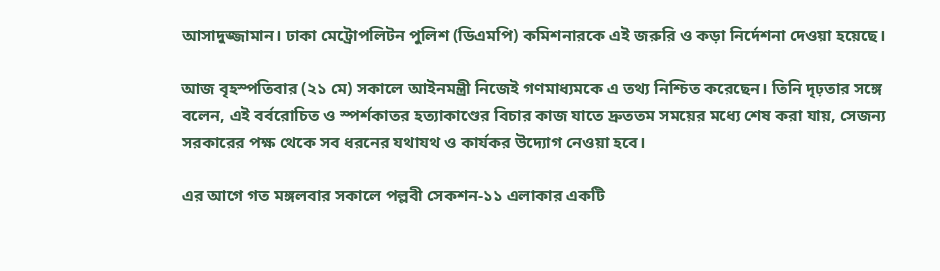আসাদুজ্জামান। ঢাকা মেট্রোপলিটন পুলিশ (ডিএমপি) কমিশনারকে এই জরুরি ও কড়া নির্দেশনা দেওয়া হয়েছে।

আজ বৃহস্পতিবার (২১ মে) সকালে আইনমন্ত্রী নিজেই গণমাধ্যমকে এ তথ্য নিশ্চিত করেছেন। তিনি দৃঢ়তার সঙ্গে বলেন, এই বর্বরোচিত ও স্পর্শকাতর হত্যাকাণ্ডের বিচার কাজ যাতে দ্রুততম সময়ের মধ্যে শেষ করা যায়, সেজন্য সরকারের পক্ষ থেকে সব ধরনের যথাযথ ও কার্যকর উদ্যোগ নেওয়া হবে।

এর আগে গত মঙ্গলবার সকালে পল্লবী সেকশন-১১ এলাকার একটি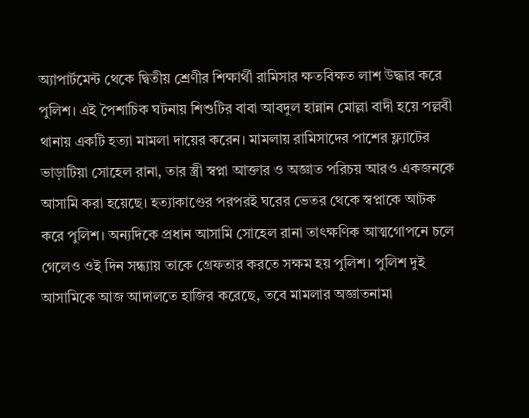অ্যাপার্টমেন্ট থেকে দ্বিতীয় শ্রেণীর শিক্ষার্থী রামিসার ক্ষতবিক্ষত লাশ উদ্ধার করে পুলিশ। এই পৈশাচিক ঘটনায় শিশুটির বাবা আবদুল হান্নান মোল্লা বাদী হয়ে পল্লবী থানায় একটি হত্যা মামলা দায়ের করেন। মামলায় রামিসাদের পাশের ফ্ল্যাটের ভাড়াটিয়া সোহেল রানা, তার স্ত্রী স্বপ্না আক্তার ও অজ্ঞাত পরিচয় আরও একজনকে আসামি করা হয়েছে। হত্যাকাণ্ডের পরপরই ঘরের ভেতর থেকে স্বপ্নাকে আটক করে পুলিশ। অন্যদিকে প্রধান আসামি সোহেল রানা তাৎক্ষণিক আত্মগোপনে চলে গেলেও ওই দিন সন্ধ্যায় তাকে গ্রেফতার করতে সক্ষম হয় পুলিশ। পুলিশ দুই আসামিকে আজ আদালতে হাজির করেছে, তবে মামলার অজ্ঞাতনামা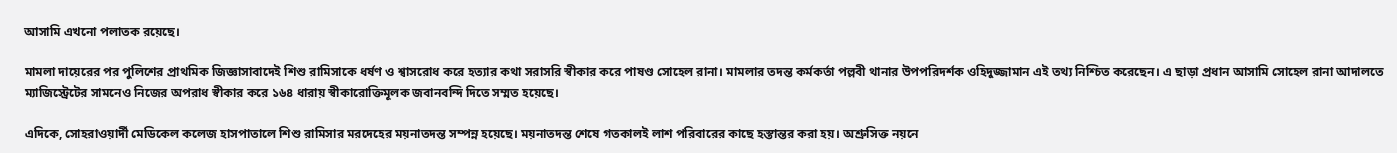আসামি এখনো পলাতক রয়েছে।

মামলা দায়েরের পর পুলিশের প্রাথমিক জিজ্ঞাসাবাদেই শিশু রামিসাকে ধর্ষণ ও শ্বাসরোধ করে হত্যার কথা সরাসরি স্বীকার করে পাষণ্ড সোহেল রানা। মামলার তদন্ত কর্মকর্তা পল্লবী থানার উপপরিদর্শক ওহিদুজ্জামান এই তথ্য নিশ্চিত করেছেন। এ ছাড়া প্রধান আসামি সোহেল রানা আদালতে ম্যাজিস্ট্রেটের সামনেও নিজের অপরাধ স্বীকার করে ১৬৪ ধারায় স্বীকারোক্তিমূলক জবানবন্দি দিতে সম্মত হয়েছে।

এদিকে, সোহরাওয়ার্দী মেডিকেল কলেজ হাসপাতালে শিশু রামিসার মরদেহের ময়নাতদন্ত সম্পন্ন হয়েছে। ময়নাতদন্ত শেষে গতকালই লাশ পরিবারের কাছে হস্তান্তর করা হয়। অশ্রুসিক্ত নয়নে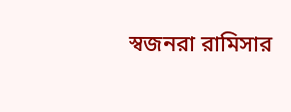স্বজনরা রামিসার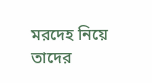মরদেহ নিয়ে তাদের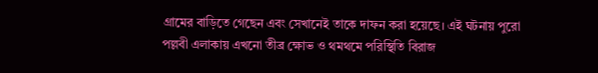গ্রামের বাড়িতে গেছেন এবং সেখানেই তাকে দাফন করা হয়েছে। এই ঘটনায় পুরো পল্লবী এলাকায় এখনো তীব্র ক্ষোভ ও থমথমে পরিস্থিতি বিরাজ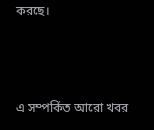করছে।



এ সম্পর্কিত আরো খবর